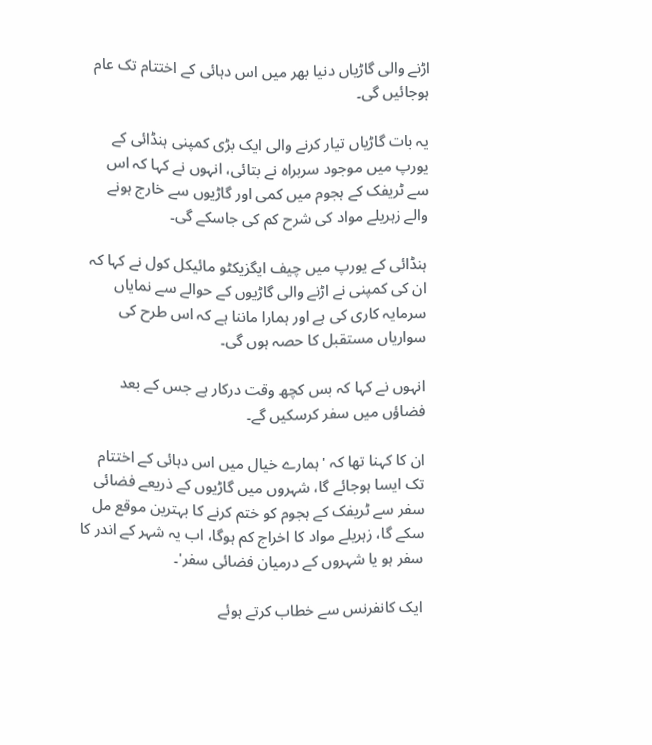اڑنے والی گاڑیاں دنیا بھر میں اس دہائی کے اختتام تک عام ہوجائیں گی۔

یہ بات گاڑیاں تیار کرنے والی ایک بڑی کمپنی ہنڈائی کے یورپ میں موجود سربراہ نے بتائی، انہوں نے کہا کہ اس سے ٹریفک کے ہجوم میں کمی اور گاڑیوں سے خارج ہونے والے زہریلے مواد کی شرح کم کی جاسکے گی۔

ہنڈائی کے یورپ میں چیف ایگزیکٹو مائیکل کول نے کہا کہ ان کی کمپنی نے اڑنے والی گاڑیوں کے حوالے سے نمایاں سرمایہ کاری کی ہے اور ہمارا ماننا ہے کہ اس طرح کی سواریاں مستقبل کا حصہ ہوں گی۔

انہوں نے کہا کہ بس کچھ وقت درکار ہے جس کے بعد فضاؤں میں سفر کرسکیں گے۔

ان کا کہنا تھا کہ 'ہمارے خیال میں اس دہائی کے اختتام تک ایسا ہوجائے گا، شہروں میں گاڑیوں کے ذریعے فضائی سفر سے ٹریفک کے ہجوم کو ختم کرنے کا بہترین موقع مل سکے گا، زہریلے مواد کا اخراج کم ہوگا، اب یہ شہر کے اندر کا سفر ہو یا شہروں کے درمیان فضائی سفر'۔

ایک کانفرنس سے خطاب کرتے ہوئے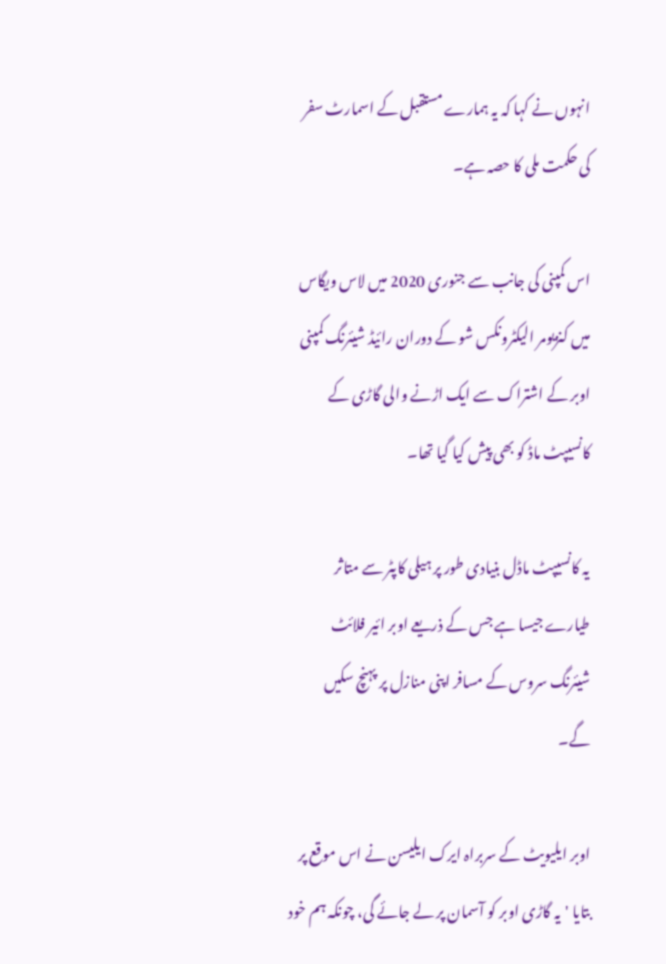انہوں نے کہا کہ یہ ہمارے مستقبل کے اسمارٹ سفر کی حکمت ملی کا حصہ ہے۔

اس کمپنی کی جانب سے جنوری 2020 میں لاس ویگاس میں کنزیومر الیکٹرونکس شو کے دوران رائیڈ شیئرنگ کمپنی اوبر کے اشتراک سے ایک اڑنے والی گاڑی کے کانسیپٹ ماڈ کو بھی پیش کیا گیا تھا۔

یہ کانسیپٹ ماڈل بنیادی طور پر ہیلی کاپٹر سے متاثر طیارے جیسا ہے جس کے ذریعے اوبر ائیر فلائٹ شیئرنگ سروس کے مسافر اپنی منازل پر پہنچ سکیں گے۔

اوبر ایلیویٹ کے سربراہ ایرک ایلیسن نے اس موقع پر بتایا 'یہ گاڑی اوبر کو آسمان پر لے جائے گی، چونکہ ہم خود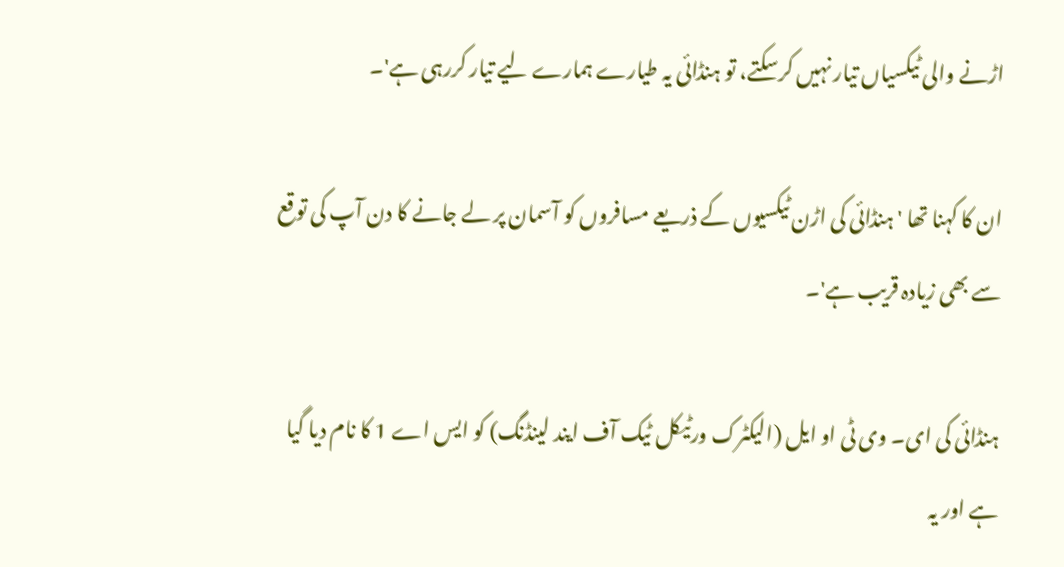اڑنے والی ٹیکسیاں تیار نہیں کرسکتے، تو ہنڈائی یہ طیارے ہمارے لیے تیار کررہی ہے'۔

ان کا کہنا تھا 'ہنڈائی کی اڑن ٹیکسیوں کے ذریعے مسافروں کو آسمان پر لے جانے کا دن آپ کی توقع سے بھی زیادہ قریب ہے'۔

ہنڈائی کی ای۔ وی ٹی او ایل (الیکٹرک ورٹیکل ٹیک آف ایند لینڈنگ) کو ایس اے 1 کا نام دیا گیا ہے اور یہ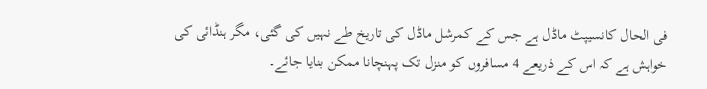فی الحال کانسیپٹ ماڈل ہے جس کے کمرشل ماڈل کی تاریخ طے نہیں کی گئی، مگر ہنڈائی کی خواہش ہے کہ اس کے ذریعے 4 مسافروں کو منزل تک پہنچانا ممکن بنایا جائے۔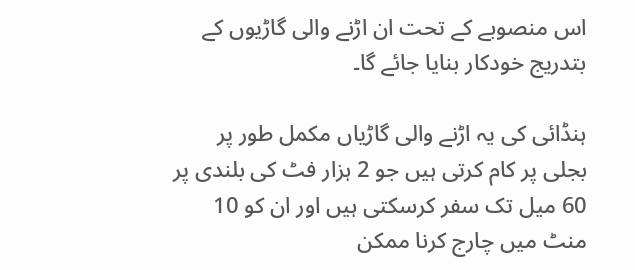اس منصوبے کے تحت ان اڑنے والی گاڑیوں کے بتدریج خودکار بنایا جائے گا۔

ہنڈائی کی یہ اڑنے والی گاڑیاں مکمل طور پر بجلی پر کام کرتی ہیں جو 2 ہزار فٹ کی بلندی پر 60 میل تک سفر کرسکتی ہیں اور ان کو 10 منٹ میں چارج کرنا ممکن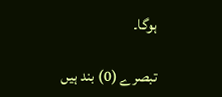ہوگا۔

تبصرے (0) بند ہیں